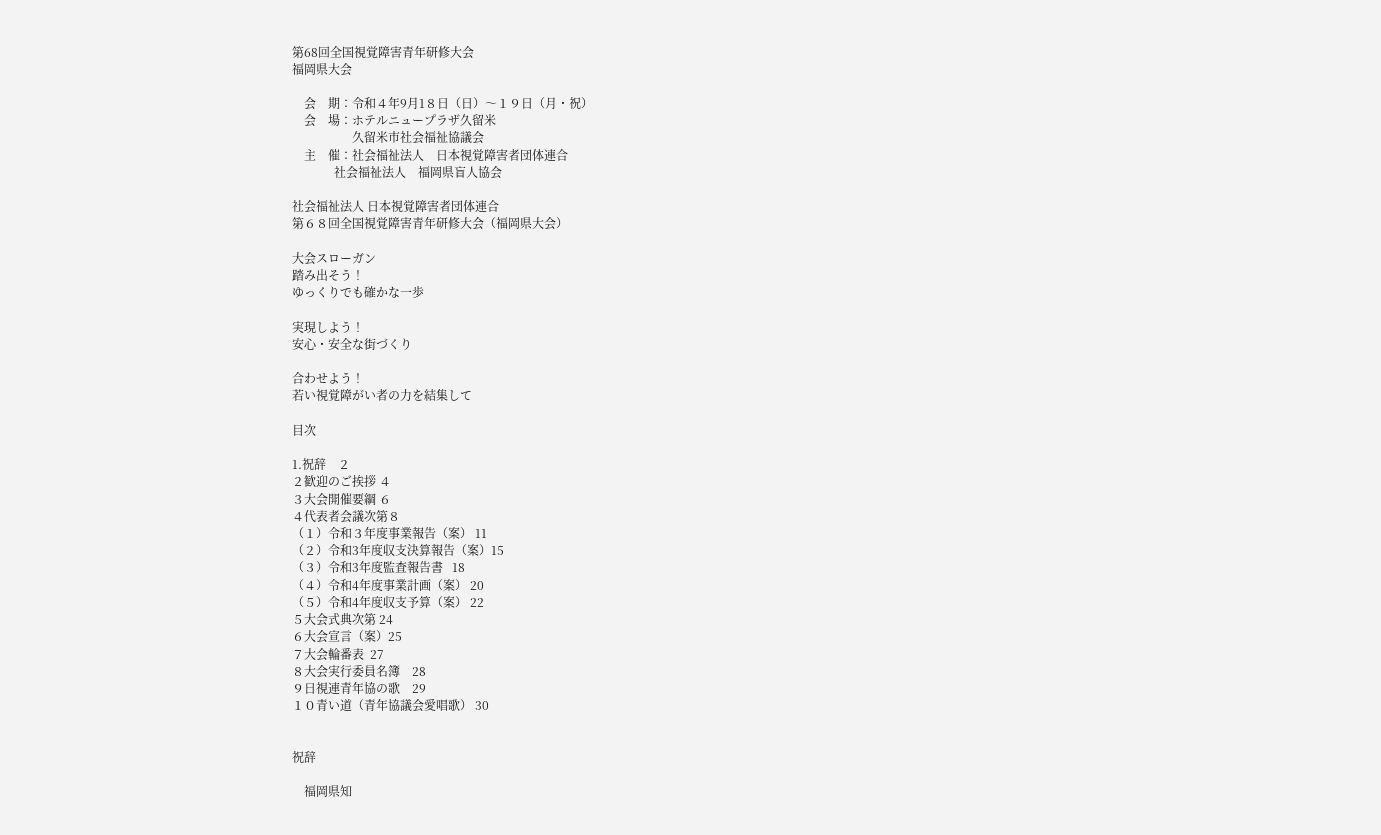第68回全国視覚障害青年研修大会
福岡県大会

　会　期：令和４年9月1８日（日）～１９日（月・祝）
　会　場：ホテルニュープラザ久留米
　　　　　久留米市社会福祉協議会
　主　催：社会福祉法人　日本視覚障害者団体連合
　　      社会福祉法人　福岡県盲人協会

社会福祉法人 日本視覚障害者団体連合
第６８回全国視覚障害青年研修大会（福岡県大会）

大会スローガン
踏み出そう！
ゆっくりでも確かな一歩

実現しよう！
安心・安全な街づくり

合わせよう！
若い視覚障がい者の力を結集して

目次

1.祝辞    ２
２歓迎のご挨拶 ４
３大会開催要綱 ６
４代表者会議次第８
（１）令和３年度事業報告（案） 11
（２）令和3年度収支決算報告（案）15
（３）令和3年度監査報告書   18
（４）令和4年度事業計画（案） 20
（５）令和4年度収支予算（案） 22
５大会式典次第 24
６大会宣言（案）25
７大会輪番表  27
８大会実行委員名簿　28
９日視連青年協の歌　29
１０青い道（青年協議会愛唱歌） 30


祝辞

　福岡県知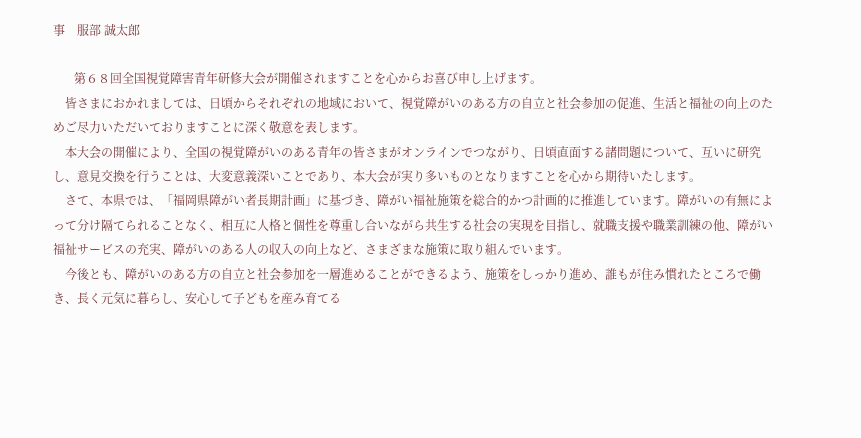事　服部 誠太郎

　   第６８回全国視覚障害青年研修大会が開催されますことを心からお喜び申し上げます。
　皆さまにおかれましては、日頃からそれぞれの地域において、視覚障がいのある方の自立と社会参加の促進、生活と福祉の向上のためご尽力いただいておりますことに深く敬意を表します。
　本大会の開催により、全国の視覚障がいのある青年の皆さまがオンラインでつながり、日頃直面する諸問題について、互いに研究し、意見交換を行うことは、大変意義深いことであり、本大会が実り多いものとなりますことを心から期待いたします。
　さて、本県では、「福岡県障がい者長期計画」に基づき、障がい福祉施策を総合的かつ計画的に推進しています。障がいの有無によって分け隔てられることなく、相互に人格と個性を尊重し合いながら共生する社会の実現を目指し、就職支援や職業訓練の他、障がい福祉サービスの充実、障がいのある人の収入の向上など、さまざまな施策に取り組んでいます。
　今後とも、障がいのある方の自立と社会参加を一層進めることができるよう、施策をしっかり進め、誰もが住み慣れたところで働き、長く元気に暮らし、安心して子どもを産み育てる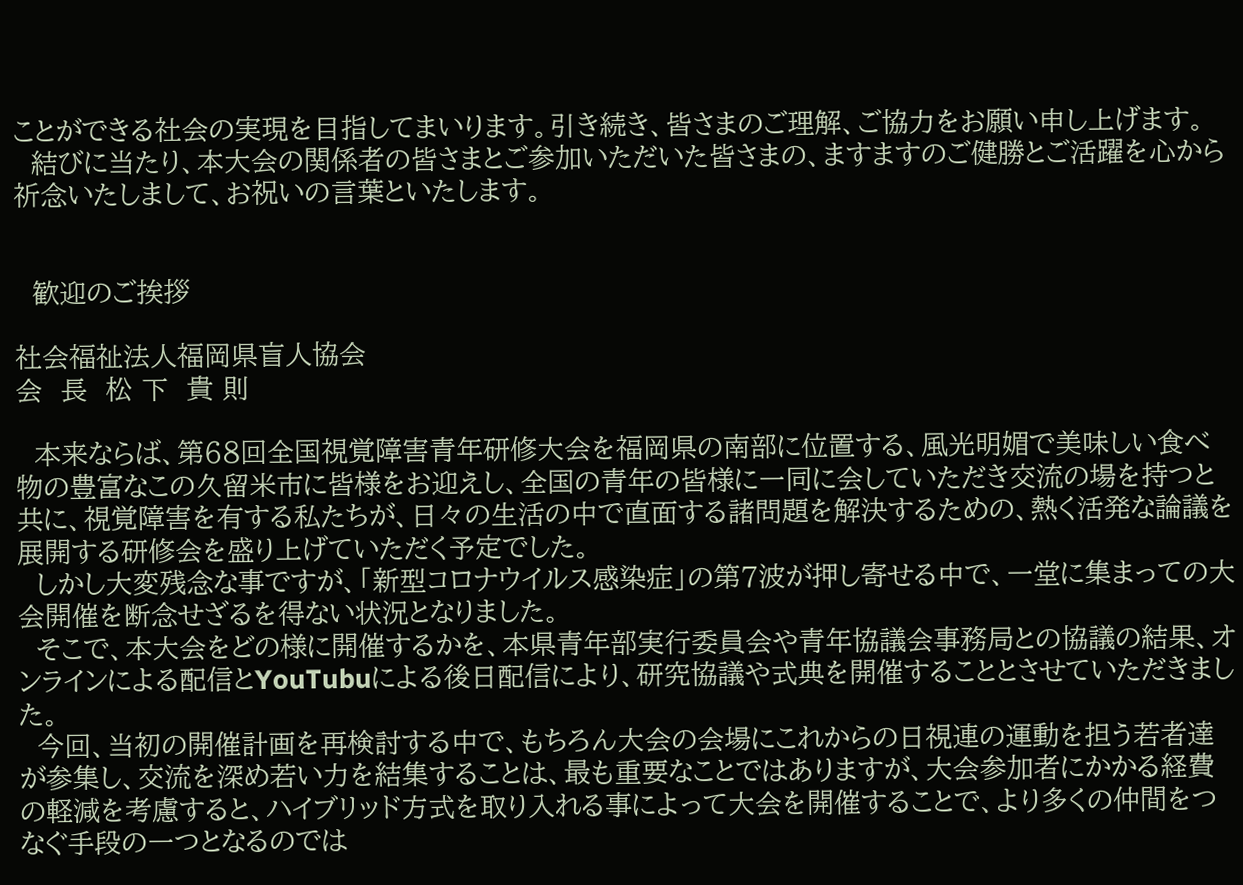ことができる社会の実現を目指してまいります。引き続き、皆さまのご理解、ご協力をお願い申し上げます。
　結びに当たり、本大会の関係者の皆さまとご参加いただいた皆さまの、ますますのご健勝とご活躍を心から祈念いたしまして、お祝いの言葉といたします。


　歓迎のご挨拶

社会福祉法人福岡県盲人協会
会　長　松 下　貴 則

　本来ならば、第６８回全国視覚障害青年研修大会を福岡県の南部に位置する、風光明媚で美味しい食べ物の豊富なこの久留米市に皆様をお迎えし、全国の青年の皆様に一同に会していただき交流の場を持つと共に、視覚障害を有する私たちが、日々の生活の中で直面する諸問題を解決するための、熱く活発な論議を展開する研修会を盛り上げていただく予定でした。
　しかし大変残念な事ですが、「新型コロナウイルス感染症」の第７波が押し寄せる中で、一堂に集まっての大会開催を断念せざるを得ない状況となりました。
　そこで、本大会をどの様に開催するかを、本県青年部実行委員会や青年協議会事務局との協議の結果、オンラインによる配信とYouTubuによる後日配信により、研究協議や式典を開催することとさせていただきました。
　今回、当初の開催計画を再検討する中で、もちろん大会の会場にこれからの日視連の運動を担う若者達が参集し、交流を深め若い力を結集することは、最も重要なことではありますが、大会参加者にかかる経費の軽減を考慮すると、ハイブリッド方式を取り入れる事によって大会を開催することで、より多くの仲間をつなぐ手段の一つとなるのでは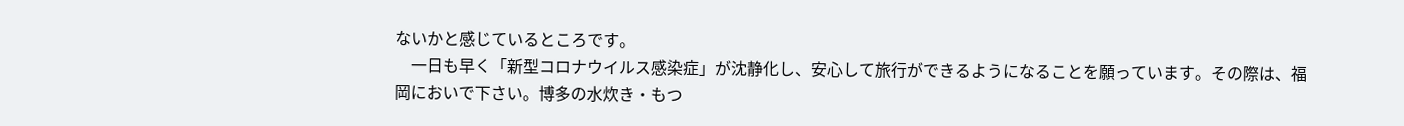ないかと感じているところです。
　一日も早く「新型コロナウイルス感染症」が沈静化し、安心して旅行ができるようになることを願っています。その際は、福岡においで下さい。博多の水炊き・もつ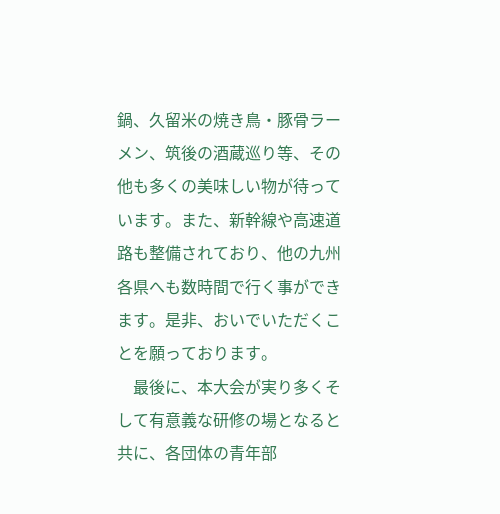鍋、久留米の焼き鳥・豚骨ラーメン、筑後の酒蔵巡り等、その他も多くの美味しい物が待っています。また、新幹線や高速道路も整備されており、他の九州各県へも数時間で行く事ができます。是非、おいでいただくことを願っております。
　最後に、本大会が実り多くそして有意義な研修の場となると共に、各団体の青年部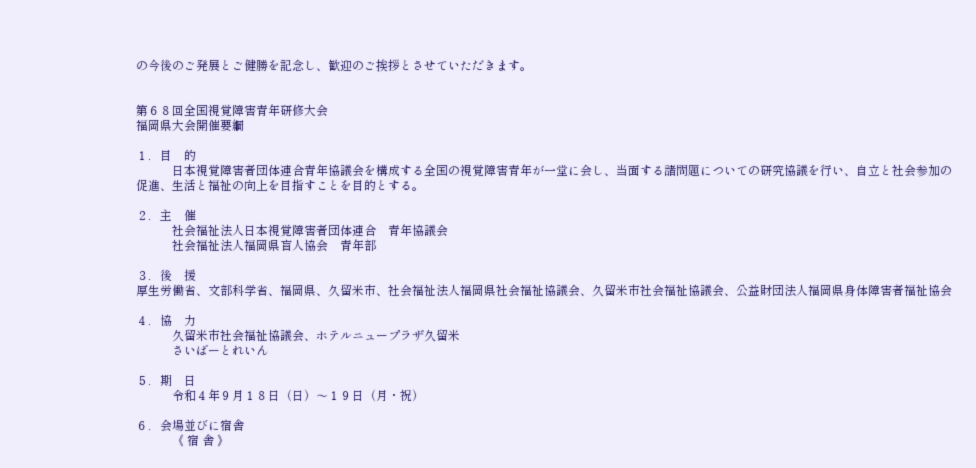の今後のご発展とご健勝を記念し、歓迎のご挨拶とさせていただきます。


第６８回全国視覚障害青年研修大会
福岡県大会開催要綱

１．目　的
　　　日本視覚障害者団体連合青年協議会を構成する全国の視覚障害青年が一堂に会し、当面する諸問題についての研究協議を行い、自立と社会参加の促進、生活と福祉の向上を目指すことを目的とする。

２．主　催
　　　社会福祉法人日本視覚障害者団体連合　青年協議会
　　　社会福祉法人福岡県盲人協会　青年部

３．後　援
厚生労働省、文部科学省、福岡県、久留米市、社会福祉法人福岡県社会福祉協議会、久留米市社会福祉協議会、公益財団法人福岡県身体障害者福祉協会

４．協　力
　　　久留米市社会福祉協議会、ホテルニュープラザ久留米
　　　さいばーとれいん

５．期　日
　　　令和４年９月１８日（日）～１９日（月・祝）

６．会場並びに宿舎
　　　《 宿 舎 》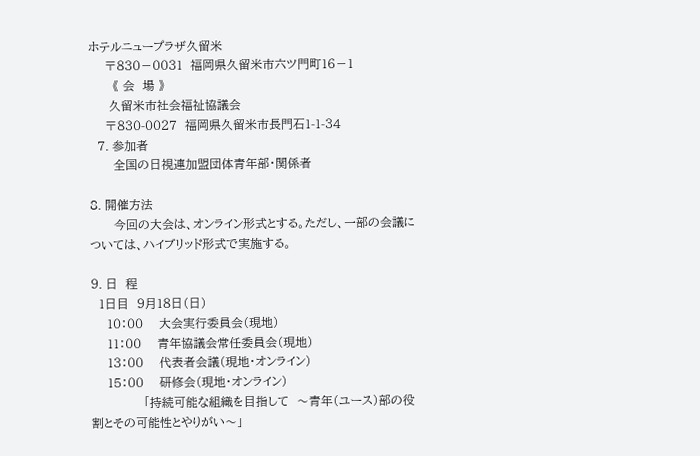ホテルニュープラザ久留米
　　〒８３０－００３１　福岡県久留米市六ツ門町１６－１
　　　《 会　場 》
   　久留米市社会福祉協議会
　　〒８３０-００２７　福岡県久留米市長門石１-１-３４
　７．参加者
　　　全国の日視連加盟団体青年部・関係者

8．開催方法
　　　今回の大会は、オンライン形式とする。ただし、一部の会議については、ハイブリッド形式で実施する。

９．日　程
　１日目　９月１８日（日）
　　１０：００　　大会実行委員会（現地）
　　１１：００　　青年協議会常任委員会（現地）
　　１３：００　　代表者会議（現地・オンライン）
　　１５：００　　研修会（現地・オンライン）
　　　　　　 「持続可能な組織を目指して　～青年（ユース）部の役割とその可能性とやりがい～」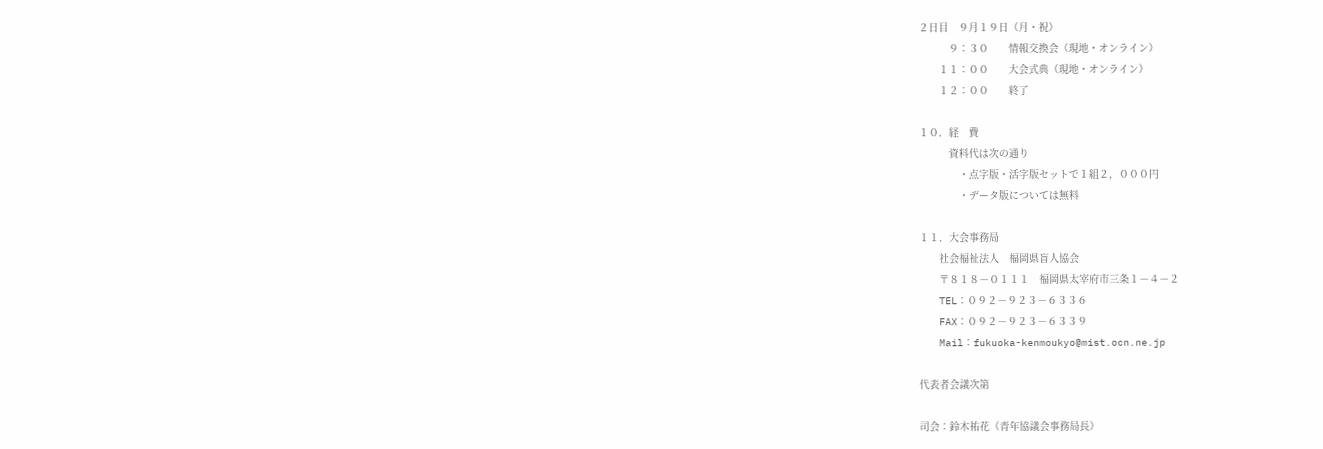２日目　９月１９日（月・祝）
　　　９：３０　　情報交換会（現地・オンライン）
　　１１：００　　大会式典（現地・オンライン）
　　１２：００　　終了

１０．経　費
　　　資料代は次の通り
　　　　・点字版・活字版セットで１組２，０００円
　　　　・データ版については無料

１１．大会事務局
　　社会福祉法人　福岡県盲人協会
　　〒８１８－０１１１　福岡県太宰府市三条１－４－２
　　TEL：０９２－９２３－６３３６
　　FAX：０９２－９２３－６３３９
　　Mail：fukuoka-kenmoukyo@mist.ocn.ne.jp

代表者会議次第

司会：鈴木祐花（青年協議会事務局長）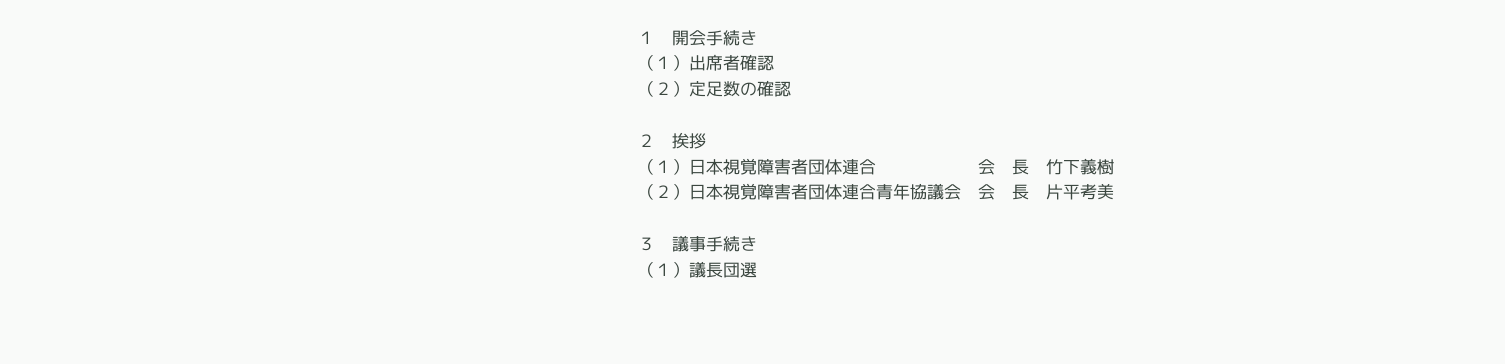１　開会手続き
（１）出席者確認
（２）定足数の確認

２　挨拶
（１）日本視覚障害者団体連合　　　　　　会　長　竹下義樹
（２）日本視覚障害者団体連合青年協議会　会　長　片平考美

３　議事手続き
（１）議長団選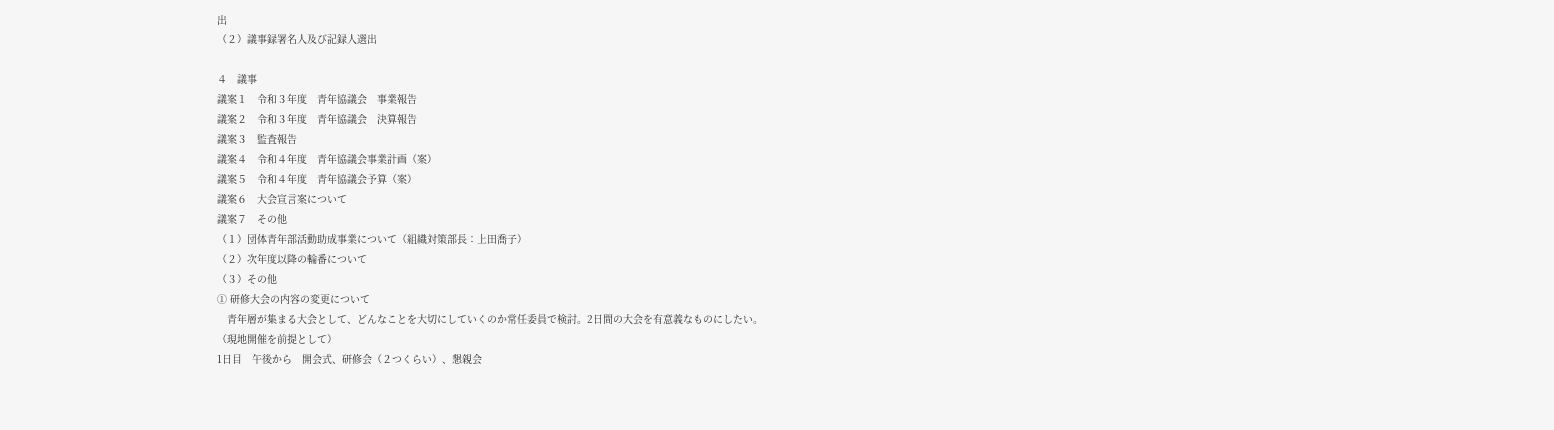出
（２）議事録署名人及び記録人選出

４　議事
議案１　令和３年度　青年協議会　事業報告
議案２　令和３年度　青年協議会　決算報告
議案３　監査報告
議案４　令和４年度　青年協議会事業計画（案）
議案５　令和４年度　青年協議会予算（案）
議案６　大会宣言案について
議案７　その他
（１）団体青年部活動助成事業について（組織対策部長：上田喬子）
（２）次年度以降の輪番について
（３）その他
① 研修大会の内容の変更について
　青年層が集まる大会として、どんなことを大切にしていくのか常任委員で検討。2日間の大会を有意義なものにしたい。
（現地開催を前提として）
1日目　午後から　開会式、研修会（２つくらい）、懇親会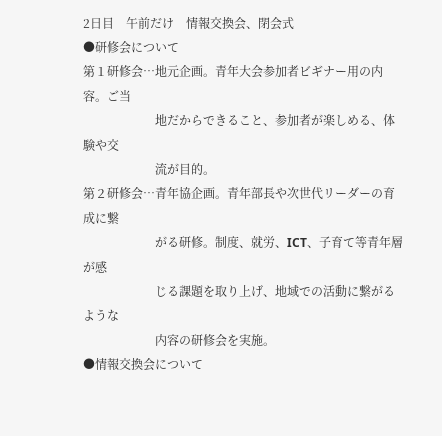2日目　午前だけ　情報交換会、閉会式
●研修会について
第１研修会…地元企画。青年大会参加者ビギナー用の内容。ご当
　　　　　　地だからできること、参加者が楽しめる、体験や交
　　　　　　流が目的。
第２研修会…青年協企画。青年部長や次世代リーダーの育成に繋
　　　　　　がる研修。制度、就労、ICT、子育て等青年層が感
　　　　　　じる課題を取り上げ、地域での活動に繋がるような
　　　　　　内容の研修会を実施。
●情報交換会について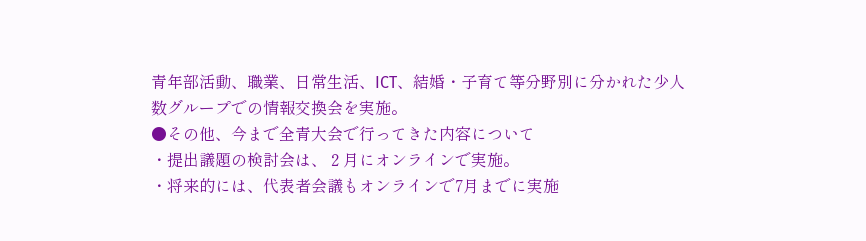青年部活動、職業、日常生活、ICT、結婚・子育て等分野別に分かれた少人数グループでの情報交換会を実施。
●その他、今まで全青大会で行ってきた内容について
・提出議題の検討会は、２月にオンラインで実施。
・将来的には、代表者会議もオンラインで7月までに実施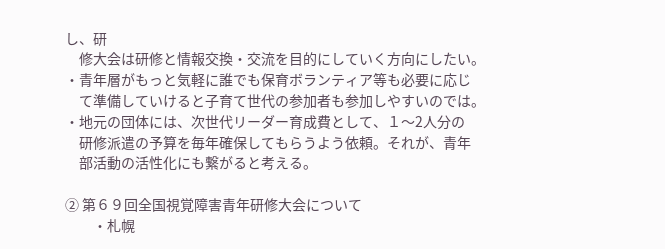し、研
　修大会は研修と情報交換・交流を目的にしていく方向にしたい。
・青年層がもっと気軽に誰でも保育ボランティア等も必要に応じ
　て準備していけると子育て世代の参加者も参加しやすいのでは。
・地元の団体には、次世代リーダー育成費として、１～2人分の
　研修派遣の予算を毎年確保してもらうよう依頼。それが、青年
　部活動の活性化にも繋がると考える。

② 第６９回全国視覚障害青年研修大会について
　　・札幌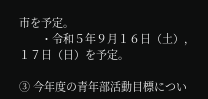市を予定。
　　・令和５年９月１６日（土），１７日（日）を予定。

③ 今年度の青年部活動目標につい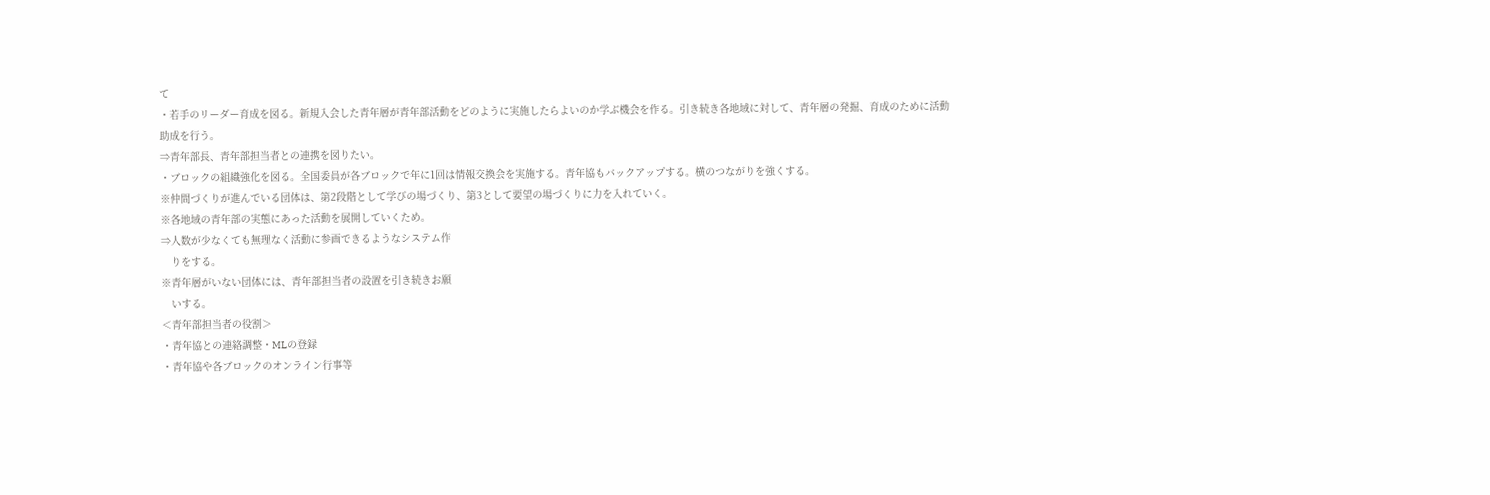て
・若手のリーダー育成を図る。新規入会した青年層が青年部活動をどのように実施したらよいのか学ぶ機会を作る。引き続き各地域に対して、青年層の発掘、育成のために活動助成を行う。
⇒青年部長、青年部担当者との連携を図りたい。
・ブロックの組織強化を図る。全国委員が各ブロックで年に1回は情報交換会を実施する。青年協もバックアップする。横のつながりを強くする。
※仲間づくりが進んでいる団体は、第2段階として学びの場づくり、第3として要望の場づくりに力を入れていく。
※各地域の青年部の実態にあった活動を展開していくため。
⇒人数が少なくても無理なく活動に参画できるようなシステム作
　りをする。
※青年層がいない団体には、青年部担当者の設置を引き続きお願
　いする。
＜青年部担当者の役割＞
・青年協との連絡調整・MLの登録
・青年協や各ブロックのオンライン行事等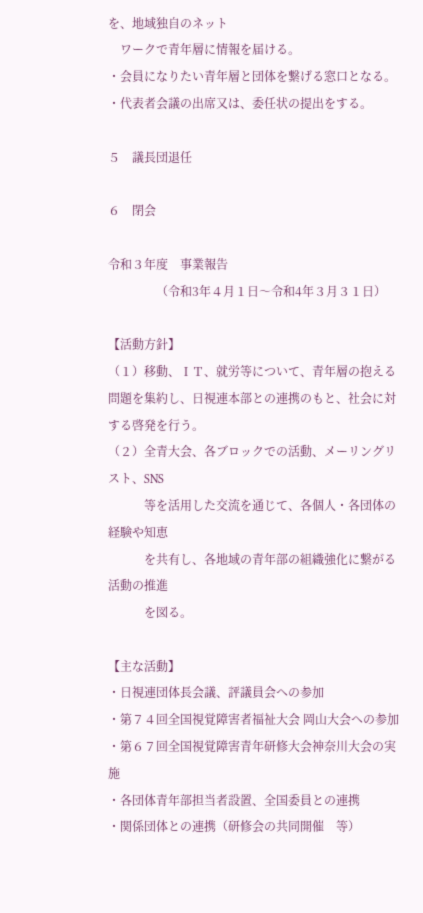を、地域独自のネット
　ワークで青年層に情報を届ける。
・会員になりたい青年層と団体を繋げる窓口となる。
・代表者会議の出席又は、委任状の提出をする。

５　議長団退任

６　閉会

令和３年度　事業報告
　　　　（令和3年４月１日～令和4年３月３１日）

【活動方針】
（１）移動、ＩＴ、就労等について、青年層の抱える問題を集約し、日視連本部との連携のもと、社会に対する啓発を行う。
（２）全青大会、各ブロックでの活動、メーリングリスト、SNS
　　　等を活用した交流を通じて、各個人・各団体の経験や知恵
　　　を共有し、各地域の青年部の組織強化に繋がる活動の推進
　　　を図る。

【主な活動】
・日視連団体長会議、評議員会への参加
・第７４回全国視覚障害者福祉大会 岡山大会への参加
・第６７回全国視覚障害青年研修大会神奈川大会の実施
・各団体青年部担当者設置、全国委員との連携
・関係団体との連携（研修会の共同開催　等）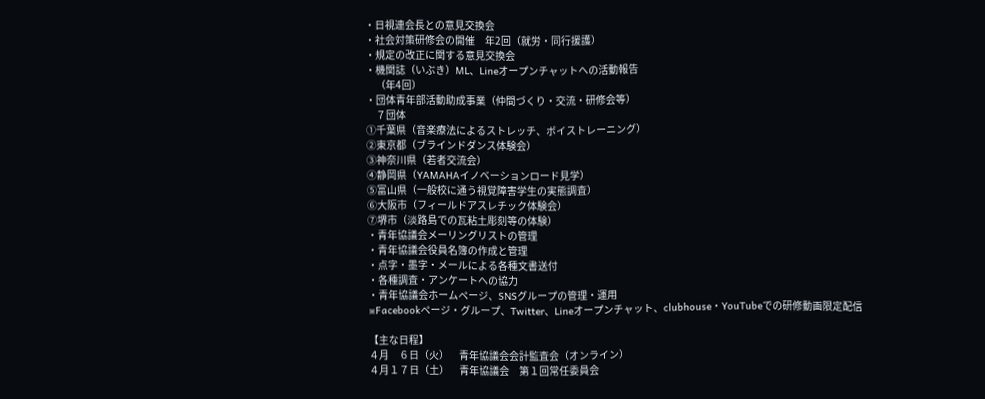・日視連会長との意見交換会
・社会対策研修会の開催　年2回（就労・同行援護）
・規定の改正に関する意見交換会
・機関誌（いぶき）ML、Lineオープンチャットへの活動報告
　（年4回）
・団体青年部活動助成事業（仲間づくり・交流・研修会等）
　７団体
①千葉県（音楽療法によるストレッチ、ボイストレーニング）
②東京都（ブラインドダンス体験会）
③神奈川県（若者交流会）
④静岡県（YAMAHAイノベーションロード見学）
⑤富山県（一般校に通う視覚障害学生の実態調査）
⑥大阪市（フィールドアスレチック体験会）
⑦堺市（淡路島での瓦粘土彫刻等の体験）
・青年協議会メーリングリストの管理
・青年協議会役員名簿の作成と管理
・点字・墨字・メールによる各種文書送付
・各種調査・アンケートへの協力
・青年協議会ホームページ、SNSグループの管理・運用
※Facebookページ・グループ、Twitter、Lineオープンチャット、clubhouse・YouTubeでの研修動画限定配信

【主な日程】
４月　６日（火）　青年協議会会計監査会（オンライン）
４月１７日（土）　青年協議会　第１回常任委員会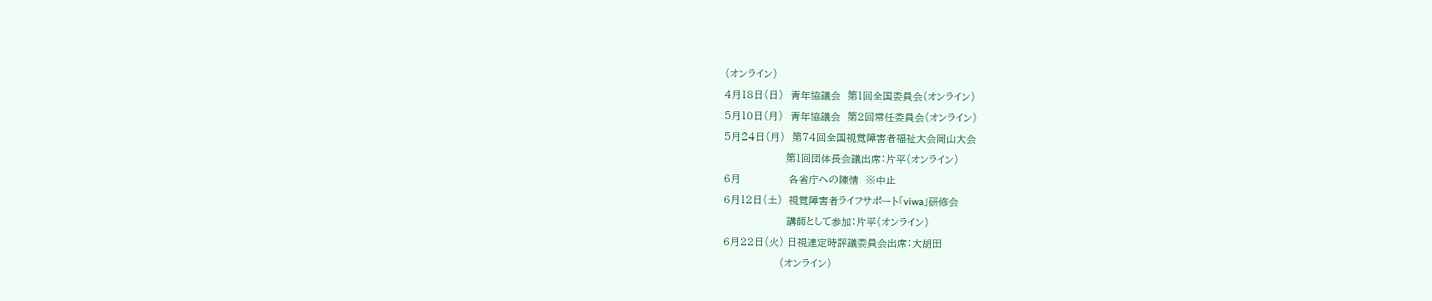（オンライン）
４月１８日（日）　青年協議会　第1回全国委員会（オンライン）
５月１０日（月）　青年協議会　第２回常任委員会（オンライン）
５月24日（月）　第７４回全国視覚障害者福祉大会岡山大会
　　　　　　　　  第１回団体長会議出席：片平（オンライン）
６月　　　　　 　 各省庁への陳情　※中止
６月１２日（土）  視覚障害者ライフサポート「viwa」研修会
　　　　　　　　　講師として参加：片平（オンライン）
６月２２日（火） 日視連定時評議委員会出席：大胡田
　　　　　　　　（オンライン）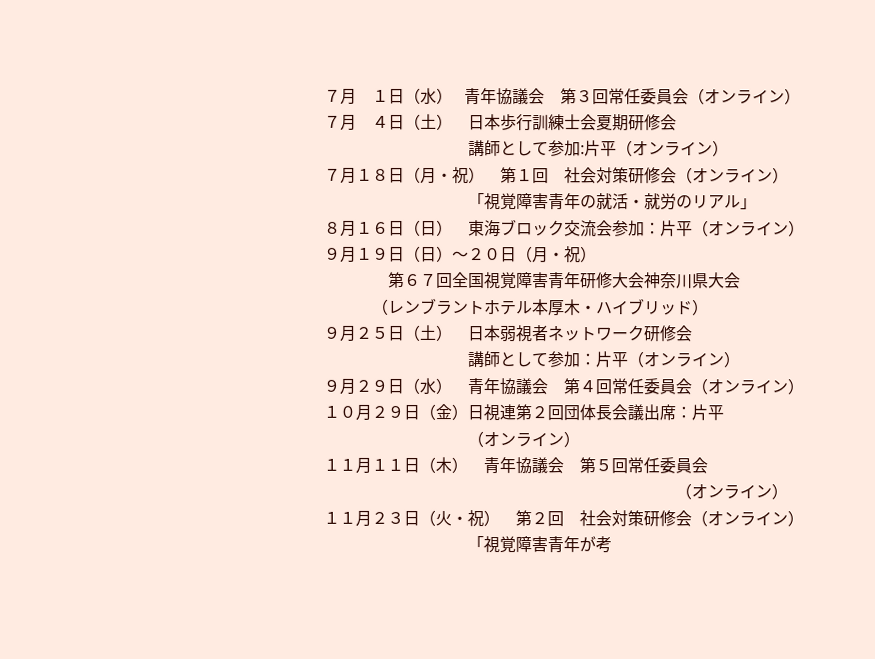７月　１日（水）   青年協議会　第３回常任委員会（オンライン）
７月　４日（土）　日本歩行訓練士会夏期研修会
　　　　　　　　　講師として参加:片平（オンライン）
７月１８日（月・祝）　第１回　社会対策研修会（オンライン）
　　　　　　　　　「視覚障害青年の就活・就労のリアル」
８月１６日（日）　東海ブロック交流会参加：片平（オンライン）
９月１９日（日）～２０日（月・祝）
　　　　第６７回全国視覚障害青年研修大会神奈川県大会
　　　（レンブラントホテル本厚木・ハイブリッド）
９月２５日（土）　日本弱視者ネットワーク研修会
　　　　　　　　　講師として参加：片平（オンライン）
９月２９日（水）　青年協議会　第４回常任委員会（オンライン）
１０月２９日（金）日視連第２回団体長会議出席：片平
　　　　　　　　　（オンライン）
１１月１１日（木）　青年協議会　第５回常任委員会
　　　　　　　　　　　　　　　　　　　　　　（オンライン）
１１月２３日（火・祝）　第２回　社会対策研修会（オンライン）
　　　　　　　　　「視覚障害青年が考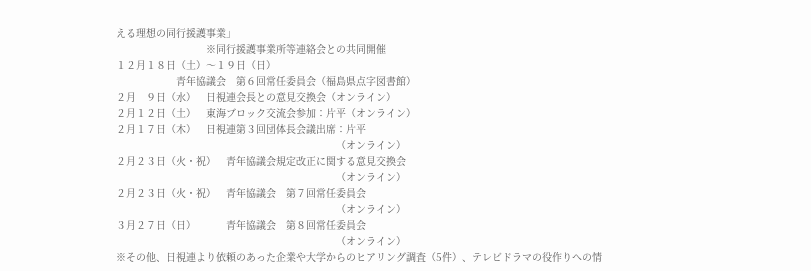える理想の同行援護事業」
　　　　　　　　　※同行援護事業所等連絡会との共同開催
１２月１８日（土）～１９日（日）
　　　　　　青年協議会　第６回常任委員会（福島県点字図書館）
２月　９日（水）　日視連会長との意見交換会（オンライン）
２月１２日（土）　東海ブロック交流会参加：片平（オンライン）
２月１７日（木）　日視連第３回団体長会議出席：片平
　　　　　　　　　　　　　　　　　　　　　　（オンライン）
２月２３日（火・祝）　青年協議会規定改正に関する意見交換会
　　　　　　　　　　　　　　　　　　　　　　（オンライン）
２月２３日（火・祝）　青年協議会　第７回常任委員会
　　　　　　　　　　　　　　　　　　　　　　（オンライン）
３月２７日（日）　　　青年協議会　第８回常任委員会
　　　　　　　　　　　　　　　　　　　　　　（オンライン）
※その他、日視連より依頼のあった企業や大学からのヒアリング調査（5件）、テレビドラマの役作りへの情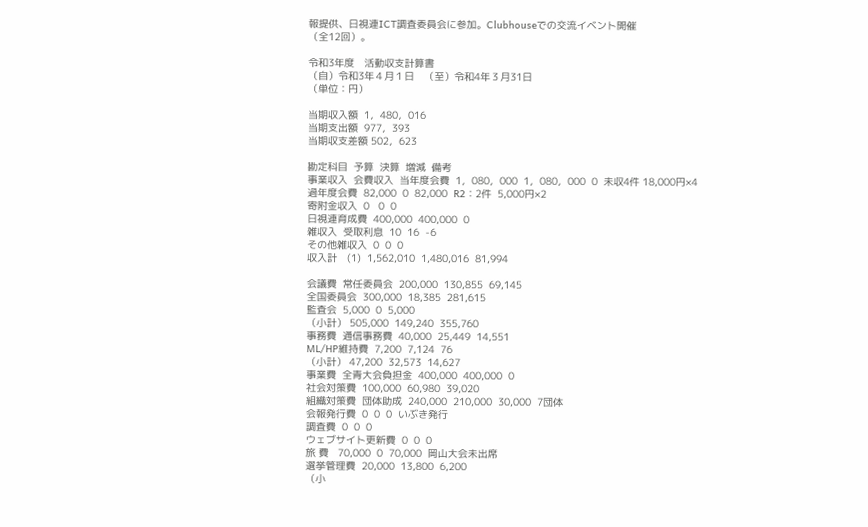報提供、日視連ICT調査委員会に参加。Clubhouseでの交流イベント開催
（全12回）。

令和3年度　活動収支計算書
（自）令和3年４月１日　（至）令和4年３月31日
（単位：円）

当期収入額  1，480，016
当期支出額  977，393
当期収支差額 502，623

勘定科目  予算  決算  増減  備考
事業収入  会費収入  当年度会費  1，080，000  1，080，000  0  未収4件 18,000円×4
過年度会費  82,000  0  82,000  R2：2件  5,000円×2
寄附金収入  0   0  0
日視連育成費  400,000  400,000  0
雑収入  受取利息  10  16  -6
その他雑収入  0  0  0
収入計　(1)  1,562,010  1,480,016  81,994

会議費  常任委員会  200,000  130,855  69,145
全国委員会  300,000  18,385  281,615
監査会  5,000  0  5,000
（小計） 505,000  149,240  355,760
事務費  通信事務費  40,000  25,449  14,551
ML/HP維持費  7,200  7,124  76
（小計） 47,200  32,573  14,627
事業費  全青大会負担金  400,000  400,000  0
社会対策費  100,000  60,980  39,020
組織対策費  団体助成  240,000  210,000  30,000  7団体
会報発行費  0  0  0  いぶき発行
調査費  0  0  0
ウェブサイト更新費  0  0  0
旅 費   70,000  0  70,000  岡山大会未出席
選挙管理費  20,000  13,800  6,200
（小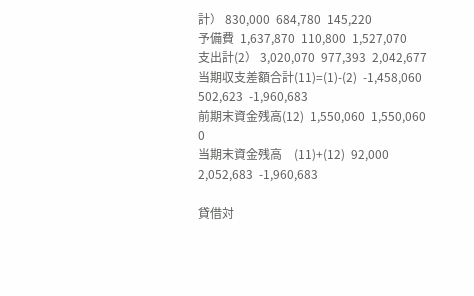計） 830,000  684,780  145,220
予備費  1,637,870  110,800  1,527,070
支出計(2） 3,020,070  977,393  2,042,677
当期収支差額合計(11)=(1)-(2)  -1,458,060  502,623  -1,960,683
前期末資金残高(12)  1,550,060  1,550,060  0
当期末資金残高　(11)+(12)  92,000  2,052,683  -1,960,683

貸借対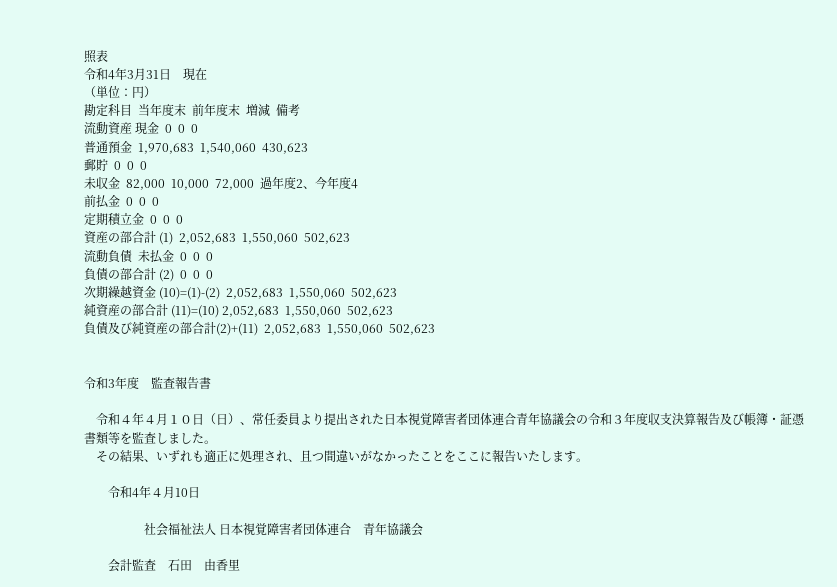照表
令和4年3月31日　現在
（単位：円）
勘定科目  当年度末  前年度末  増減  備考
流動資産 現金  0  0  0
普通預金  1,970,683  1,540,060  430,623
郵貯  0  0  0
未収金  82,000  10,000  72,000  過年度2、今年度4
前払金  0  0  0
定期積立金  0  0  0
資産の部合計 (1)  2,052,683  1,550,060  502,623
流動負債  未払金  0  0  0
負債の部合計 (2)  0  0  0
次期繰越資金 (10)=(1)-(2)  2,052,683  1,550,060  502,623
純資産の部合計 (11)=(10) 2,052,683  1,550,060  502,623
負債及び純資産の部合計(2)+(11)  2,052,683  1,550,060  502,623


令和3年度　監査報告書

　令和４年４月１０日（日）、常任委員より提出された日本視覚障害者団体連合青年協議会の令和３年度収支決算報告及び帳簿・証憑書類等を監査しました。
　その結果、いずれも適正に処理され、且つ間違いがなかったことをここに報告いたします。

　　令和4年４月10日

　　　　　社会福祉法人 日本視覚障害者団体連合　青年協議会

　　会計監査　石田　由香里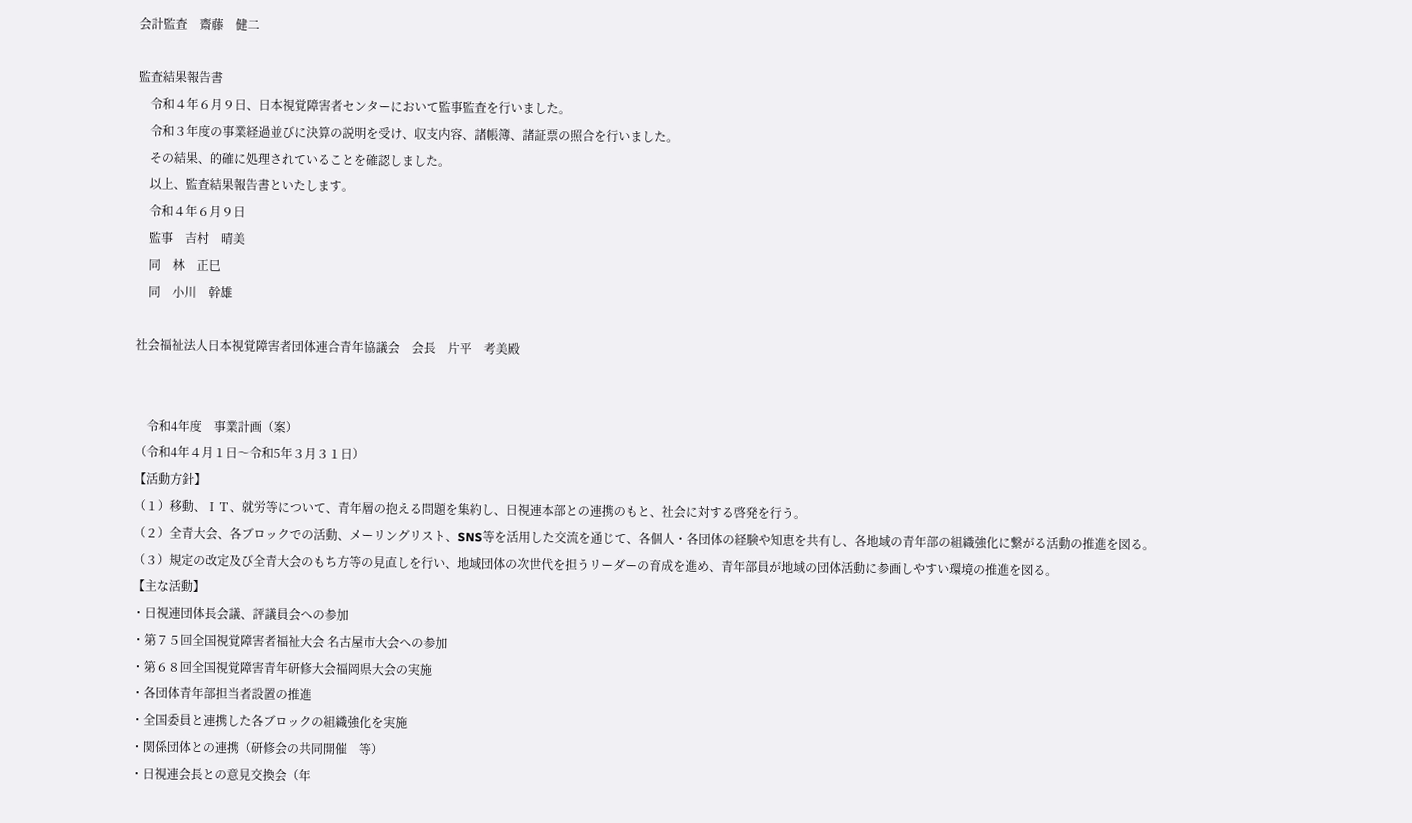会計監査　齋藤　健二

監査結果報告書
　令和４年６月９日、日本視覚障害者センターにおいて監事監査を行いました。
　令和３年度の事業経過並びに決算の説明を受け、収支内容、諸帳簿、諸証票の照合を行いました。
　その結果、的確に処理されていることを確認しました。
　以上、監査結果報告書といたします。
　令和４年６月９日
　監事　吉村　晴美
　同　林　正巳
　同　小川　幹雄

社会福祉法人日本視覚障害者団体連合青年協議会　会長　片平　考美殿


　令和4年度　事業計画（案）
（令和4年４月１日～令和5年３月３１日）
【活動方針】
（１）移動、ＩＴ、就労等について、青年層の抱える問題を集約し、日視連本部との連携のもと、社会に対する啓発を行う。
（２）全青大会、各ブロックでの活動、メーリングリスト、SNS等を活用した交流を通じて、各個人・各団体の経験や知恵を共有し、各地域の青年部の組織強化に繋がる活動の推進を図る。
（３）規定の改定及び全青大会のもち方等の見直しを行い、地域団体の次世代を担うリーダーの育成を進め、青年部員が地域の団体活動に参画しやすい環境の推進を図る。
【主な活動】
・日視連団体長会議、評議員会への参加
・第７５回全国視覚障害者福祉大会 名古屋市大会への参加
・第６８回全国視覚障害青年研修大会福岡県大会の実施
・各団体青年部担当者設置の推進
・全国委員と連携した各ブロックの組織強化を実施
・関係団体との連携（研修会の共同開催　等）
・日視連会長との意見交換会（年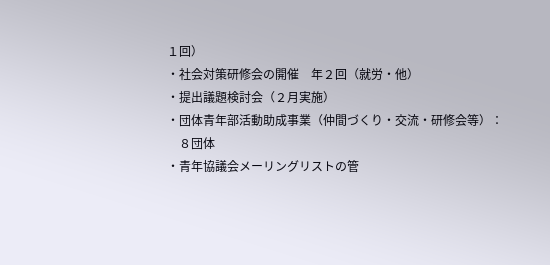１回）
・社会対策研修会の開催　年２回（就労・他）
・提出議題検討会（２月実施）
・団体青年部活動助成事業（仲間づくり・交流・研修会等）：
　８団体
・青年協議会メーリングリストの管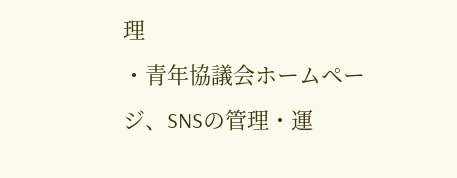理
・青年協議会ホームページ、SNSの管理・運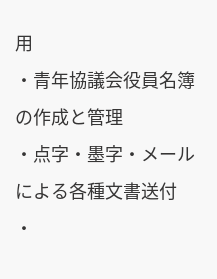用
・青年協議会役員名簿の作成と管理
・点字・墨字・メールによる各種文書送付
・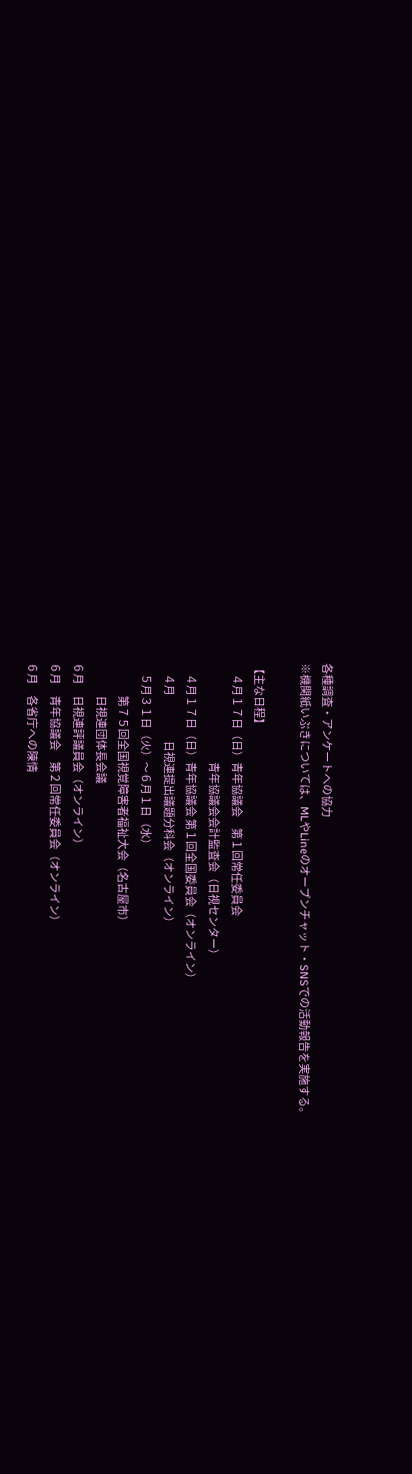各種調査・アンケートへの協力
※機関紙いぶきについては、MLやLineのオープンチャット・SNSでの活動報告を実施する。

【主な日程】
　４月１７日（日）青年協議会　第１回常任委員会
　　　　　　　　　青年協議会会計監査会（日視センター）
　４月１７日（日）青年協議会 第１回全国委員会（オンライン）
　４月　     　　 日視連提出議題分科会（オンライン）
　５月３１日（火）～６月１日（水）
　　　第７５回全国視覚障害者福祉大会（名古屋市）
　　　日視連団体長会議
６月　日視連評議員会（オンライン）
６月　青年協議会　第２回常任委員会（オンライン）
６月　各省庁への陳情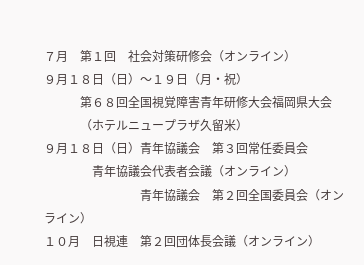７月　第１回　社会対策研修会（オンライン）
９月１８日（日）～１９日（月・祝）
　　　第６８回全国視覚障害青年研修大会福岡県大会
　　　（ホテルニュープラザ久留米）
９月１８日（日）青年協議会　第３回常任委員会
                青年協議会代表者会議（オンライン）
　　　　　　　　青年協議会　第２回全国委員会（オンライン）
１０月　日視連　第２回団体長会議（オンライン）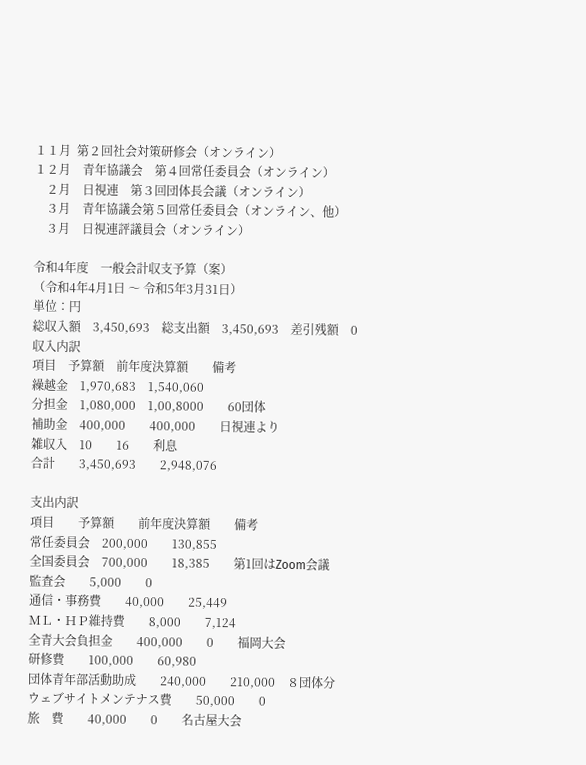１１月  第２回社会対策研修会（オンライン）
１２月　青年協議会　第４回常任委員会（オンライン）
　２月　日視連　第３回団体長会議（オンライン）
　３月　青年協議会第５回常任委員会（オンライン、他）
　３月　日視連評議員会（オンライン）

令和4年度　一般会計収支予算（案）
（令和4年4月1日 ～ 令和5年3月31日）
単位：円
総収入額　3,450,693　総支出額　3,450,693　差引残額　0
収入内訳
項目　予算額　前年度決算額　　備考
繰越金　1,970,683　1,540,060
分担金　1,080,000　1,00,8000　　60団体
補助金　400,000　　400,000　　日視連より
雑収入　10　　16　　利息
合計　　3,450,693　　2,948,076

支出内訳
項目　　予算額　　前年度決算額　　備考
常任委員会　200,000　　130,855
全国委員会　700,000　　18,385　　第1回はZoom会議
監査会　　5,000　　0
通信・事務費　　40,000　　25,449
ＭＬ・ＨＰ維持費　　8,000　　7,124
全青大会負担金　　400,000　　0　　福岡大会
研修費　　100,000　　60,980
団体青年部活動助成　　240,000　　210,000　８団体分
ウェブサイトメンテナス費　　50,000　　0
旅　費　　40,000　　0　　名古屋大会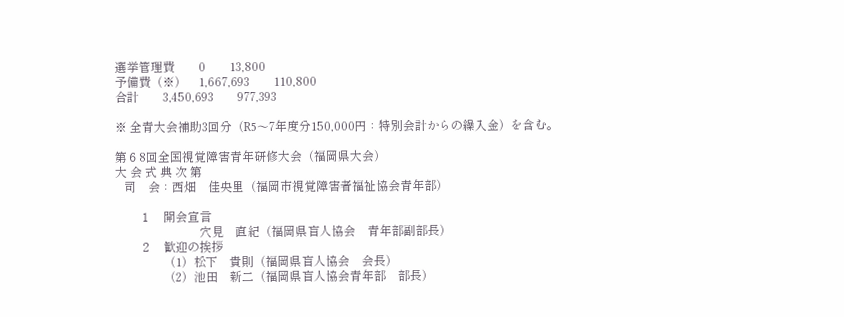選挙管理費　　0　　13,800
予備費（※）　1,667,693　　110,800
合計　　3,450,693　　977,393

※ 全青大会補助3回分（R5～7年度分150,000円：特別会計からの繰入金）を含む。

第６8回全国視覚障害青年研修大会（福岡県大会）
大 会 式 典 次 第
   司　会：西畑　佳央里（福岡市視覚障害者福祉協会青年部）

　　１　開会宣言
　　　　　　　穴見　直紀（福岡県盲人協会　青年部副部長）
　　２　歓迎の挨拶
　　　　（1）松下　貴則（福岡県盲人協会　会長）
　　　　（2）池田　新二（福岡県盲人協会青年部　部長）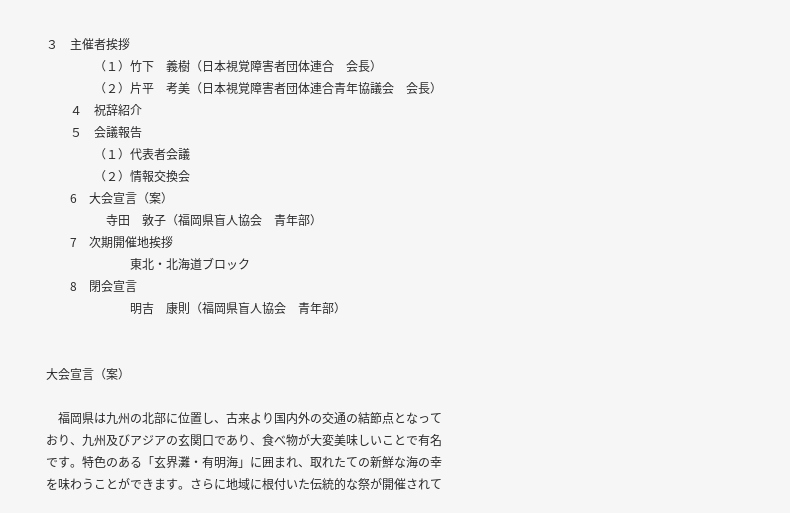３　主催者挨拶
　　　　（１）竹下　義樹（日本視覚障害者団体連合　会長）
　　　　（２）片平　考美（日本視覚障害者団体連合青年協議会　会長）
　　４　祝辞紹介
　　５　会議報告
　　　　（１）代表者会議
　　　　（２）情報交換会
　　6　大会宣言（案）
　　　　　寺田　敦子（福岡県盲人協会　青年部）
　　7　次期開催地挨拶
　　　　　　　東北・北海道ブロック
　　8　閉会宣言
　　　　　　　明吉　康則（福岡県盲人協会　青年部）


大会宣言（案）

　福岡県は九州の北部に位置し、古来より国内外の交通の結節点となっており、九州及びアジアの玄関口であり、食べ物が大変美味しいことで有名です。特色のある「玄界灘・有明海」に囲まれ、取れたての新鮮な海の幸を味わうことができます。さらに地域に根付いた伝統的な祭が開催されて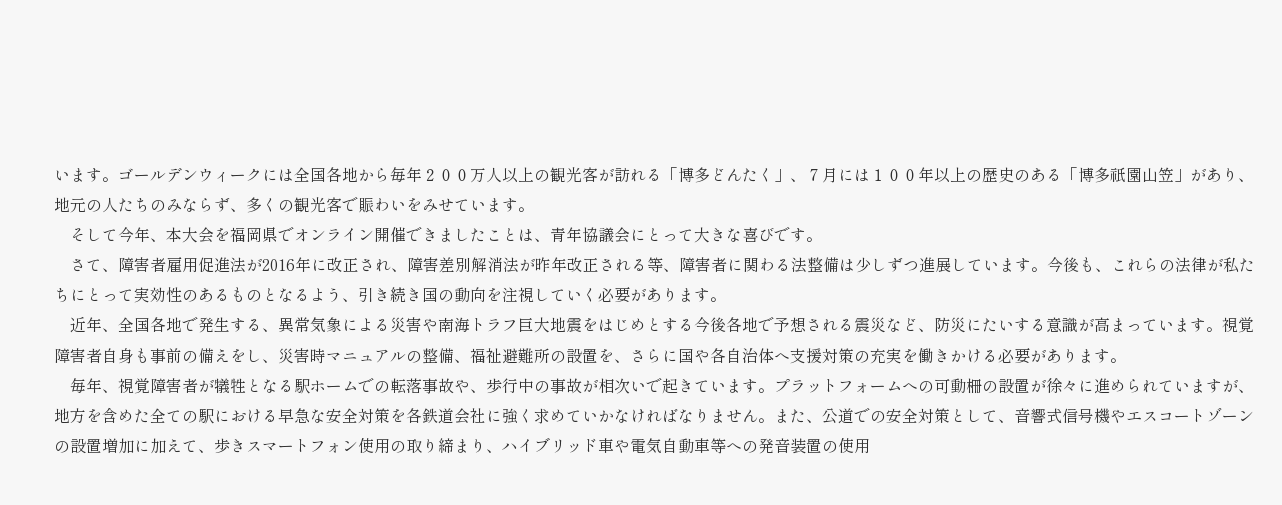います。ゴールデンウィークには全国各地から毎年２００万人以上の観光客が訪れる「博多どんたく」、７月には１００年以上の歴史のある「博多祇園山笠」があり、地元の人たちのみならず、多くの観光客で賑わいをみせています。
　そして今年、本大会を福岡県でオンライン開催できましたことは、青年協議会にとって大きな喜びです。
　さて、障害者雇用促進法が2016年に改正され、障害差別解消法が昨年改正される等、障害者に関わる法整備は少しずつ進展しています。今後も、これらの法律が私たちにとって実効性のあるものとなるよう、引き続き国の動向を注視していく必要があります。
　近年、全国各地で発生する、異常気象による災害や南海トラフ巨大地震をはじめとする今後各地で予想される震災など、防災にたいする意識が高まっています。視覚障害者自身も事前の備えをし、災害時マニュアルの整備、福祉避難所の設置を、さらに国や各自治体へ支援対策の充実を働きかける必要があります。
　毎年、視覚障害者が犠牲となる駅ホームでの転落事故や、歩行中の事故が相次いで起きています。プラットフォームへの可動柵の設置が徐々に進められていますが、地方を含めた全ての駅における早急な安全対策を各鉄道会社に強く求めていかなければなりません。また、公道での安全対策として、音響式信号機やエスコートゾーンの設置増加に加えて、歩きスマートフォン使用の取り締まり、ハイブリッド車や電気自動車等への発音装置の使用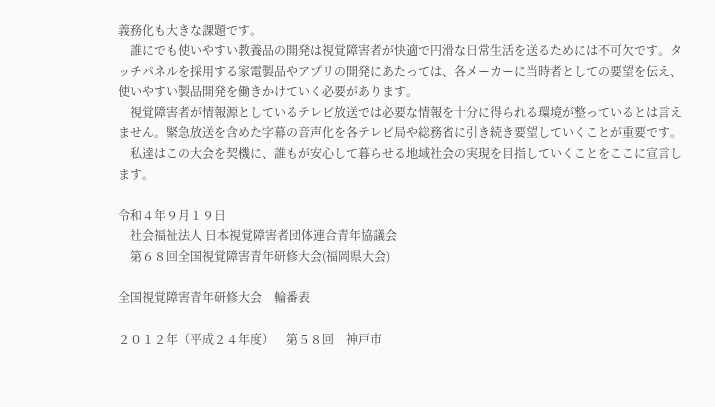義務化も大きな課題です。
　誰にでも使いやすい教養品の開発は視覚障害者が快適で円滑な日常生活を送るためには不可欠です。タッチパネルを採用する家電製品やアプリの開発にあたっては、各メーカーに当時者としての要望を伝え、使いやすい製品開発を働きかけていく必要があります。
　視覚障害者が情報源としているテレビ放送では必要な情報を十分に得られる環境が整っているとは言えません。緊急放送を含めた字幕の音声化を各テレビ局や総務省に引き続き要望していくことが重要です。
　私達はこの大会を契機に、誰もが安心して暮らせる地域社会の実現を目指していくことをここに宣言します。

令和４年９月１９日
　社会福祉法人 日本視覚障害者団体連合青年協議会
　第６８回全国視覚障害青年研修大会(福岡県大会)

全国視覚障害青年研修大会　輪番表

２０１２年（平成２４年度）　第５８回　神戸市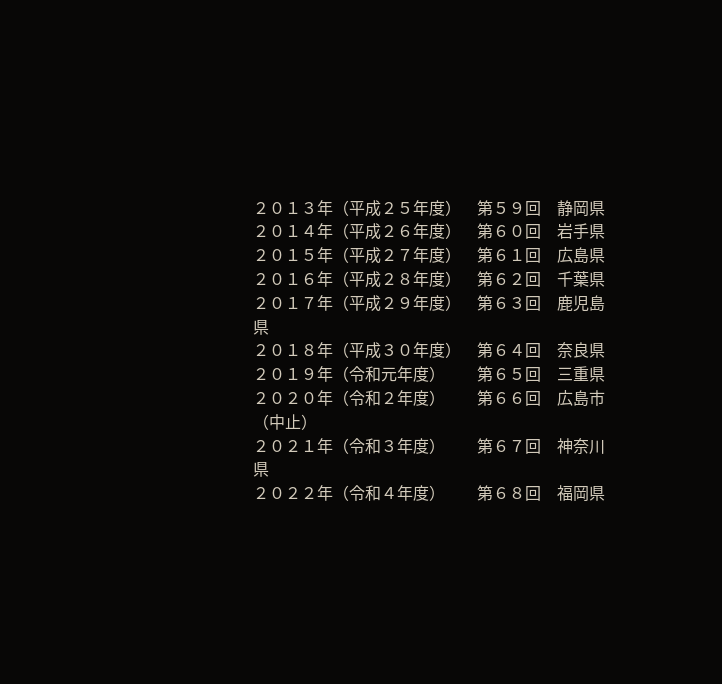２０１３年（平成２５年度）　第５９回　静岡県
２０１４年（平成２６年度）　第６０回　岩手県
２０１５年（平成２７年度）　第６１回　広島県
２０１６年（平成２８年度）　第６２回　千葉県
２０１７年（平成２９年度）　第６３回　鹿児島県
２０１８年（平成３０年度）　第６４回　奈良県
２０１９年（令和元年度）　　第６５回　三重県
２０２０年（令和２年度）　　第６６回　広島市（中止）
２０２１年（令和３年度）　　第６７回　神奈川県
２０２２年（令和４年度）　　第６８回　福岡県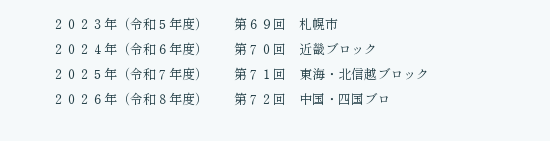２０２３年（令和５年度）　　第６９回　札幌市
２０２４年（令和６年度）　　第７０回　近畿ブロック
２０２５年（令和７年度）　　第７１回　東海・北信越ブロック
２０２６年（令和８年度）　　第７２回　中国・四国ブロ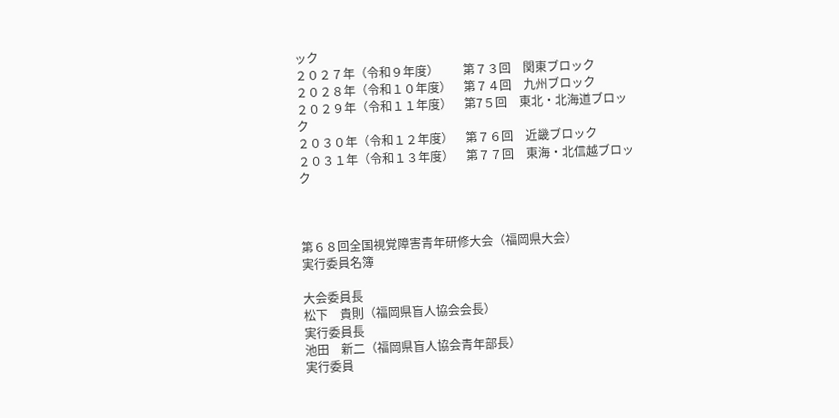ック
２０２７年（令和９年度）　　第７３回　関東ブロック
２０２８年（令和１０年度）　第７４回　九州ブロック
２０２９年（令和１１年度）　第7５回　東北・北海道ブロック
２０３０年（令和１２年度）　第７６回　近畿ブロック
２０３１年（令和１３年度）　第７７回　東海・北信越ブロック



第６８回全国視覚障害青年研修大会（福岡県大会）
実行委員名簿

大会委員長
松下　貴則（福岡県盲人協会会長）
実行委員長
池田　新二（福岡県盲人協会青年部長）
実行委員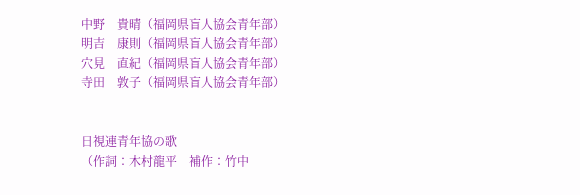中野　貴晴（福岡県盲人協会青年部）
明吉　康則（福岡県盲人協会青年部）
穴見　直紀（福岡県盲人協会青年部）
寺田　敦子（福岡県盲人協会青年部）


日視連青年協の歌
（作詞：木村龍平　補作：竹中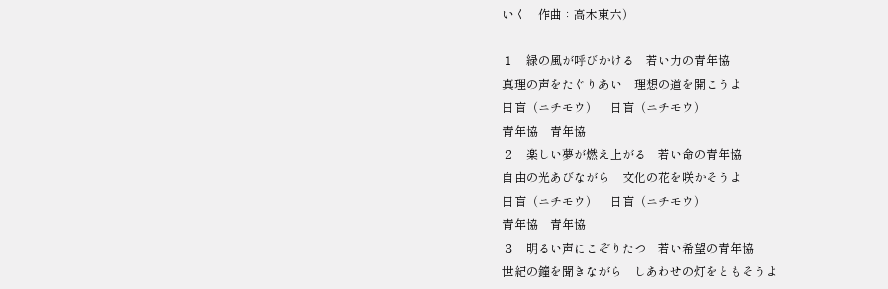いく　作曲：高木東六）

１　緑の風が呼びかける　若い力の青年協
真理の声をたぐりあい　理想の道を開こうよ
日盲（ニチモウ）　日盲（ニチモウ）
青年協　青年協
２　楽しい夢が燃え上がる　若い命の青年協
自由の光あびながら　文化の花を咲かそうよ
日盲（ニチモウ）　日盲（ニチモウ）
青年協　青年協
３　明るい声にこぞりたつ　若い希望の青年協
世紀の鐘を聞きながら　しあわせの灯をともそうよ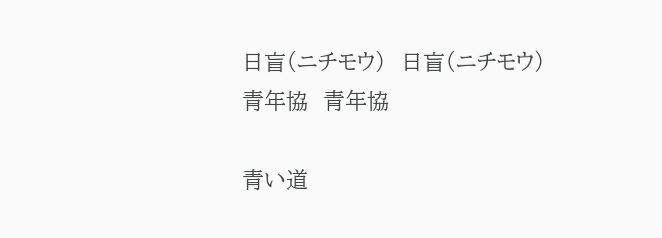日盲（ニチモウ）　日盲（ニチモウ）
青年協　青年協

青い道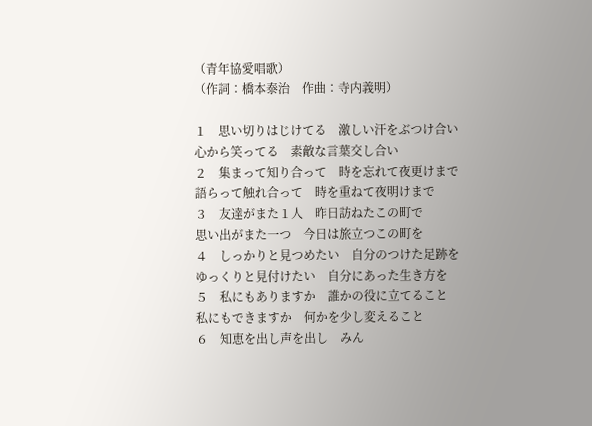（青年協愛唱歌）
（作詞：橋本泰治　作曲：寺内義明）

１　思い切りはじけてる　激しい汗をぶつけ合い
心から笑ってる　素敵な言葉交し合い
２　集まって知り合って　時を忘れて夜更けまで
語らって触れ合って　時を重ねて夜明けまで
３　友達がまた１人　昨日訪ねたこの町で
思い出がまた一つ　今日は旅立つこの町を
４　しっかりと見つめたい　自分のつけた足跡を
ゆっくりと見付けたい　自分にあった生き方を
５　私にもありますか　誰かの役に立てること
私にもできますか　何かを少し変えること
６　知恵を出し声を出し　みん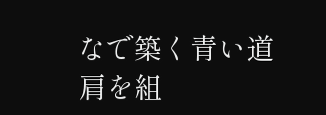なで築く青い道
肩を組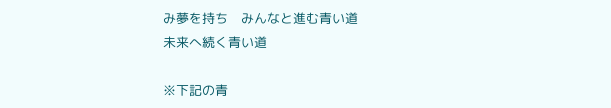み夢を持ち　みんなと進む青い道
未来へ続く青い道

※下記の青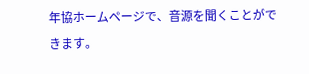年協ホームページで、音源を聞くことができます。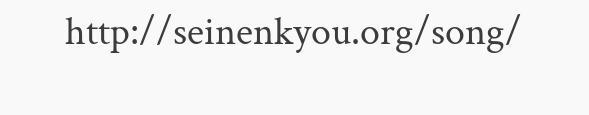http://seinenkyou.org/song/